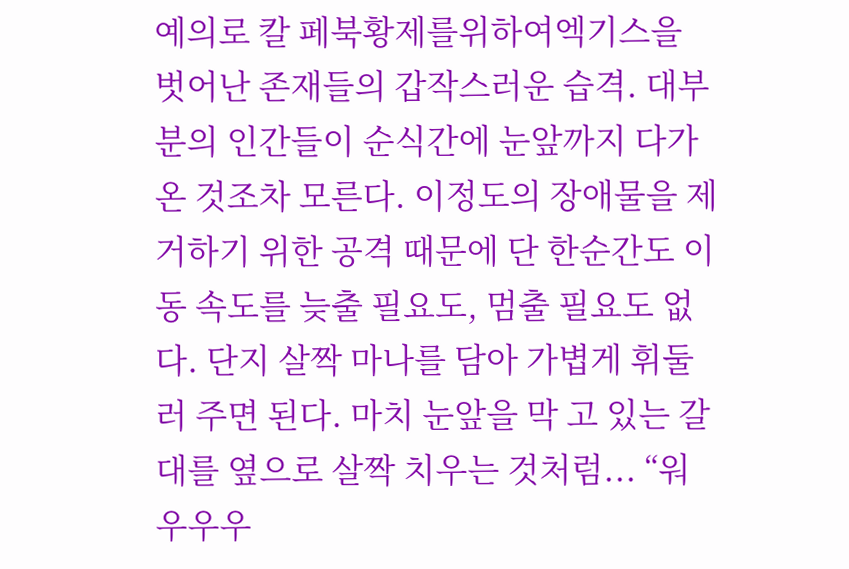예의로 칼 페북황제를위하여엑기스을 벗어난 존재들의 갑작스러운 습격. 대부분의 인간들이 순식간에 눈앞까지 다가온 것조차 모른다. 이정도의 장애물을 제거하기 위한 공격 때문에 단 한순간도 이동 속도를 늦출 필요도, 멈출 필요도 없다. 단지 살짝 마나를 담아 가볍게 휘둘러 주면 된다. 마치 눈앞을 막 고 있는 갈대를 옆으로 살짝 치우는 것처럼... “워우우우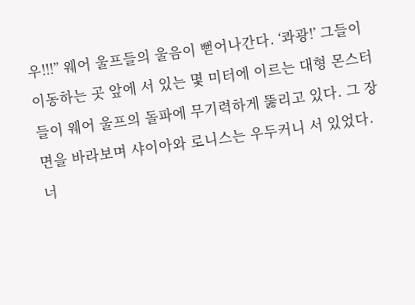우!!!” 웨어 울프들의 울음이 뻗어나간다. ‘콰광!’ 그들이 이동하는 곳 앞에 서 있는 몇 미터에 이르는 대형 몬스터 들이 웨어 울프의 돌파에 무기력하게 뚫리고 있다. 그 장면을 바라보며 샤이아와 로니스는 우두커니 서 있었다. 너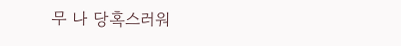무 나 당혹스러워